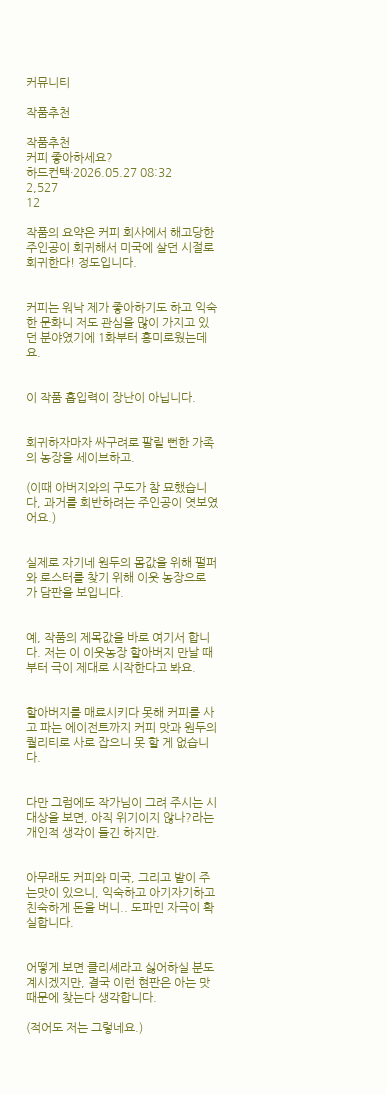커뮤니티

작품추천

작품추천
커피 좋아하세요?
하드컨택·2026.05.27 08:32
2,527
12

작품의 요약은 커피 회사에서 해고당한 주인공이 회귀해서 미국에 살던 시절로 회귀한다! 정도입니다.


커피는 워낙 제가 좋아하기도 하고 익숙한 문화니 저도 관심을 많이 가지고 있던 분야였기에 1화부터 흥미로웠는데요.


이 작품 흡입력이 장난이 아닙니다.


회귀하자마자 싸구려로 팔릴 뻔한 가족의 농장을 세이브하고.

(이때 아버지와의 구도가 참 묘했습니다, 과거를 회반하려는 주인공이 엿보였어요.)


실제로 자기네 원두의 몸값을 위해 펄퍼와 로스터를 찾기 위해 이웃 농장으로 가 담판을 보입니다.


예, 작품의 제목값을 바로 여기서 합니다. 저는 이 이웃농장 할아버지 만날 때부터 극이 제대로 시작한다고 봐요.


할아버지를 매료시키다 못해 커피를 사고 파는 에이전트까지 커피 맛과 원두의 퀄리티로 사로 잡으니 못 할 게 없습니다.


다만 그럼에도 작가님이 그려 주시는 시대상을 보면, 아직 위기이지 않나?라는 개인적 생각이 들긴 하지만.


아무래도 커피와 미국, 그리고 밭이 주는맛이 있으니, 익숙하고 아기자기하고 친숙하게 돈을 버니.. 도파민 자극이 확실합니다.


어떻게 보면 클리셰라고 싫어하실 분도 계시겠지만, 결국 이런 현판은 아는 맛 때문에 찾는다 생각합니다.

(적어도 저는 그렇네요.)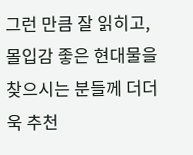그런 만큼 잘 읽히고, 몰입감 좋은 현대물을 찾으시는 분들께 더더욱 추천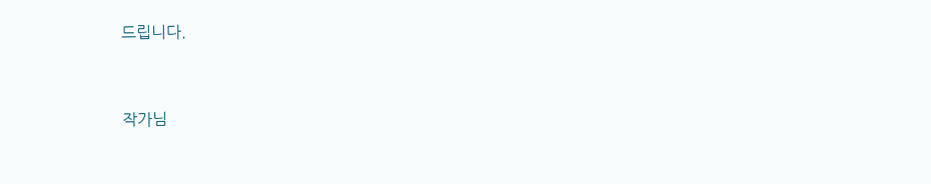드립니다.


작가님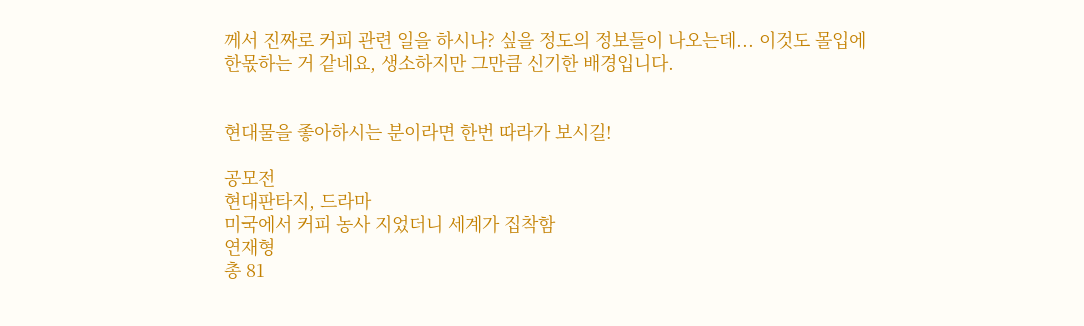께서 진짜로 커피 관련 일을 하시나? 싶을 정도의 정보들이 나오는데... 이것도 몰입에 한몫하는 거 같네요, 생소하지만 그만큼 신기한 배경입니다.


현대물을 좋아하시는 분이라면 한번 따라가 보시길!

공모전
현대판타지, 드라마
미국에서 커피 농사 지었더니 세계가 집착함
연재형
총 81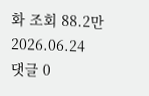화 조회 88.2만 2026.06.24
댓글 0